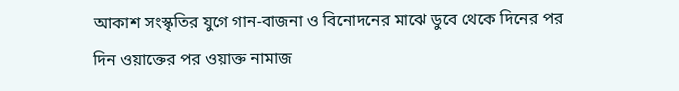আকাশ সংস্কৃতির যুগে গান-বাজনা ও বিনোদনের মাঝে ডুবে থেকে দিনের পর দিন ওয়াক্তের পর ওয়াক্ত নামাজ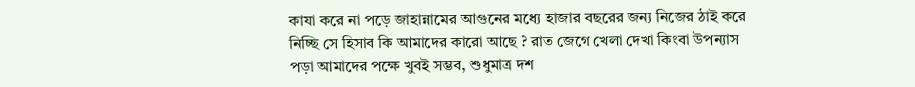কাযা করে না পড়ে জাহান্নামের আগুনের মধ্যে হাজার বছরের জন্য নিজের ঠাই করে নিচ্ছি সে হিসাব কি আমাদের কারো আছে ? রাত জেগে খেলা দেখা কিংবা উপন্যাস পড়া আমাদের পক্ষে খুবই সম্ভব, শুধুমাত্র দশ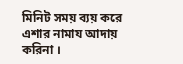মিনিট সময় ব্যয় করে এশার নামায আদায় করিনা ।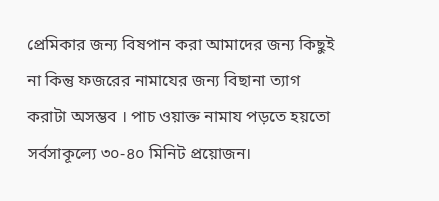প্রেমিকার জন্য বিষপান করা আমাদের জন্য কিছুই না কিন্তু ফজরের নামাযের জন্য বিছানা ত্যাগ করাটা অসম্ভব । পাচ ওয়াক্ত নামায পড়তে হয়তো সর্বসাকূল্যে ৩০-৪০ মিনিট প্রয়োজন।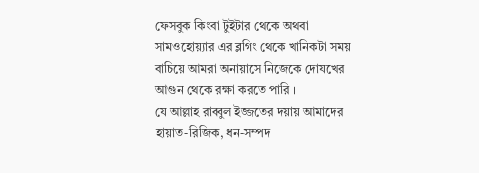ফেসবুক কিংবা টুইটার থেকে অথবা সামওহোয়্যার এর ব্লগিং থেকে খানিকটা সময় বাচিয়ে আমরা অনায়াসে নিজেকে দোযখের আগুন থেকে রক্ষা করতে পারি ।
যে আল্লাহ রাব্বুল ইজ্জতের দয়ায় আমাদের হায়াত-রিজিক, ধন-সম্পদ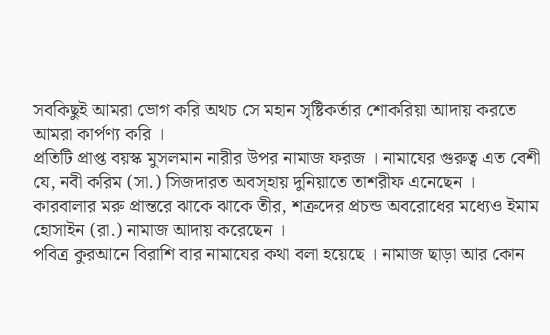সবকিছুই আমরা ভোগ করি অথচ সে মহান সৃষ্টিকর্তার শোকরিয়া আদায় করতে আমরা কার্পণ্য করি ।
প্রতিটি প্রাপ্ত বয়স্ক মুসলমান নারীর উপর নামাজ ফরজ । নামাযের গুরুত্ব এত বেশী যে, নবী করিম (সা.) সিজদারত অবস্হায় দুনিয়াতে তাশরীফ এনেছেন । কারবালার মরু প্রান্তরে ঝাকে ঝাকে তীর, শত্রুদের প্রচন্ড অবরোধের মধ্যেও ইমাম হোসাইন (রা.) নামাজ আদায় করেছেন ।
পবিত্র কুরআনে বিরাশি বার নামাযের কথা বলা হয়েছে । নামাজ ছাড়া আর কোন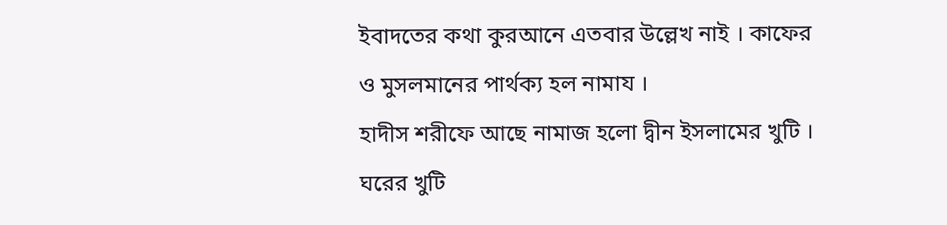ইবাদতের কথা কুরআনে এতবার উল্লেখ নাই । কাফের ও মুসলমানের পার্থক্য হল নামায ।
হাদীস শরীফে আছে নামাজ হলো দ্বীন ইসলামের খুটি । ঘরের খুটি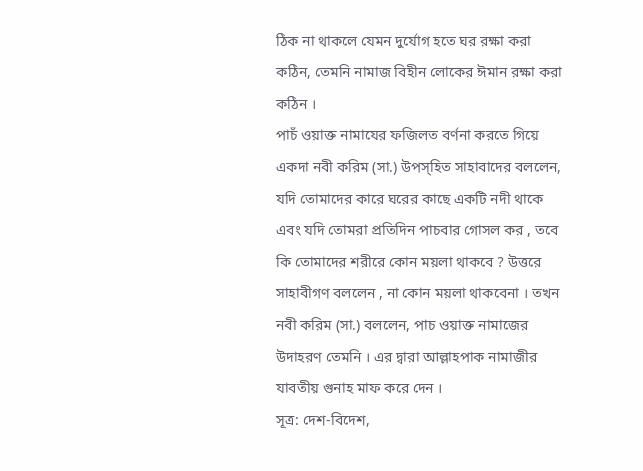ঠিক না থাকলে যেমন দুর্যোগ হতে ঘর রক্ষা করা কঠিন, তেমনি নামাজ বিহীন লোকের ঈমান রক্ষা করা কঠিন ।
পাচঁ ওয়াক্ত নামাযের ফজিলত বর্ণনা করতে গিয়ে একদা নবী করিম (সা.) উপস্হিত সাহাবাদের বললেন, যদি তোমাদের কারে ঘরের কাছে একটি নদী থাকে এবং যদি তোমরা প্রতিদিন পাচবার গোসল কর , তবে কি তোমাদের শরীরে কোন ময়লা থাকবে ? উত্তরে সাহাবীগণ বললেন , না কোন ময়লা থাকবেনা । তখন নবী করিম (সা.) বললেন, পাচ ওয়াক্ত নামাজের উদাহরণ তেমনি । এর দ্বারা আল্লাহপাক নামাজীর যাবতীয় গুনাহ মাফ করে দেন ।
সূত্র: দেশ-বিদেশ,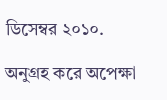ডিসেম্বর ২০১০.

অনুগ্রহ করে অপেক্ষা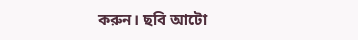করুন। ছবি আটো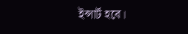ইন্সার্ট হবে।